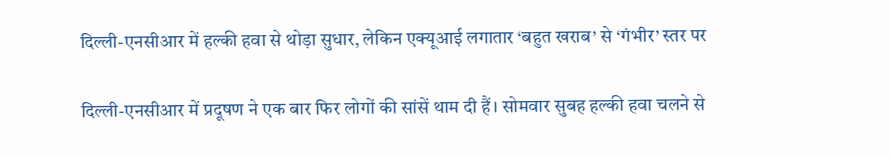दिल्ली-एनसीआर में हल्की हवा से थोड़ा सुधार, लेकिन एक्यूआई लगातार ‘बहुत खराब’ से ‘गंभीर’ स्तर पर

दिल्ली-एनसीआर में प्रदूषण ने एक बार फिर लोगों की सांसें थाम दी हैं। सोमवार सुबह हल्की हवा चलने से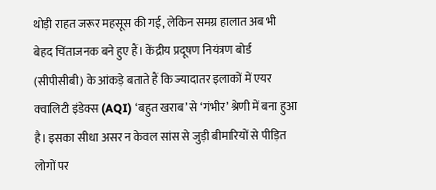थोड़ी राहत जरूर महसूस की गई, लेकिन समग्र हालात अब भी बेहद चिंताजनक बने हुए हैं। केंद्रीय प्रदूषण नियंत्रण बोर्ड (सीपीसीबी) के आंकड़े बताते हैं कि ज्यादातर इलाकों में एयर क्वालिटी इंडेक्स (AQI) ‘बहुत खराब’ से ‘गंभीर’ श्रेणी में बना हुआ है। इसका सीधा असर न केवल सांस से जुड़ी बीमारियों से पीड़ित लोगों पर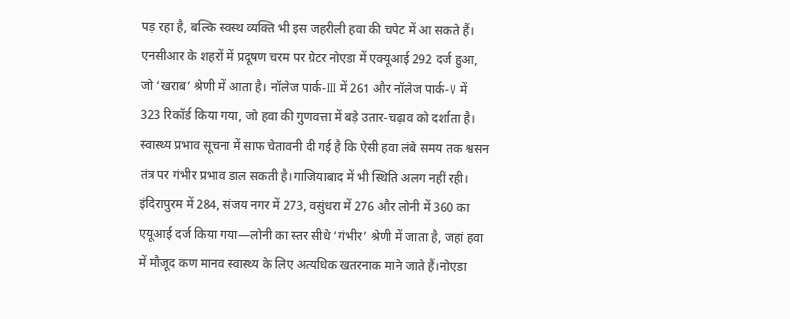पड़ रहा है, बल्कि स्वस्थ व्यक्ति भी इस जहरीली हवा की चपेट में आ सकते हैं। एनसीआर के शहरों में प्रदूषण चरम पर ग्रेटर नोएडा में एक्यूआई 292 दर्ज हुआ, जो ‘खराब’ श्रेणी में आता है। नॉलेज पार्क-III में 261 और नॉलेज पार्क-V में 323 रिकॉर्ड किया गया, जो हवा की गुणवत्ता में बड़े उतार-चढ़ाव को दर्शाता है। स्वास्थ्य प्रभाव सूचना में साफ चेतावनी दी गई है कि ऐसी हवा लंबे समय तक श्वसन तंत्र पर गंभीर प्रभाव डाल सकती है।गाजियाबाद में भी स्थिति अलग नहीं रही। इंदिरापुरम में 284, संजय नगर में 273, वसुंधरा में 276 और लोनी में 360 का एयूआई दर्ज किया गया—लोनी का स्तर सीधे ‘गंभीर’ श्रेणी में जाता है, जहां हवा में मौजूद कण मानव स्वास्थ्य के लिए अत्यधिक खतरनाक माने जाते हैं।नोएडा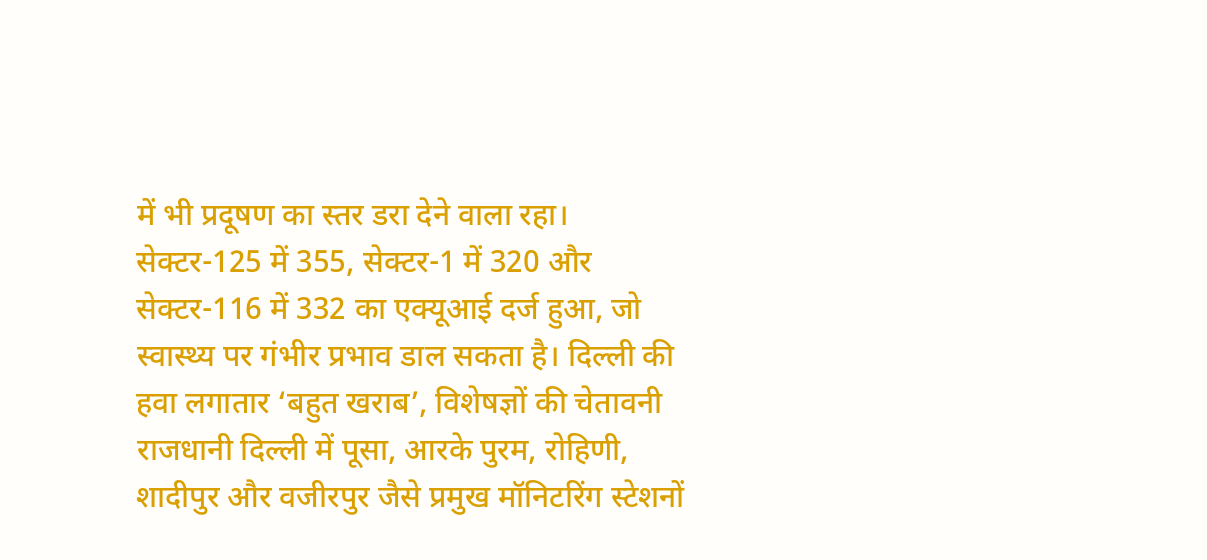में भी प्रदूषण का स्तर डरा देने वाला रहा। सेक्टर-125 में 355, सेक्टर-1 में 320 और सेक्टर-116 में 332 का एक्यूआई दर्ज हुआ, जो स्वास्थ्य पर गंभीर प्रभाव डाल सकता है। दिल्ली की हवा लगातार ‘बहुत खराब’, विशेषज्ञों की चेतावनी राजधानी दिल्ली में पूसा, आरके पुरम, रोहिणी, शादीपुर और वजीरपुर जैसे प्रमुख मॉनिटरिंग स्टेशनों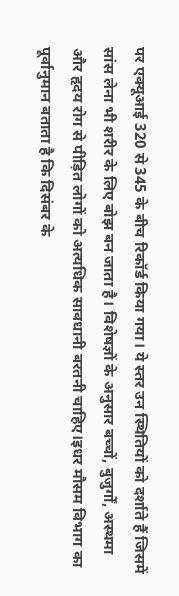पर एक्यूआई 320 से 345 के बीच रिकॉर्ड किया गया। ये स्तर उन स्थितियों को दर्शाते हैं जिसमें सांस लेना भी शरीर के लिए बोझ बन जाता है। विशेषज्ञों के अनुसार बच्चों, बुजुर्गों, अस्थमा और हृदय रोग से पीड़ित लोगों को अत्यधिक सावधानी बरतनी चाहिए।इधर मौसम विभाग का पूर्वानुमान बताता है कि दिसंबर के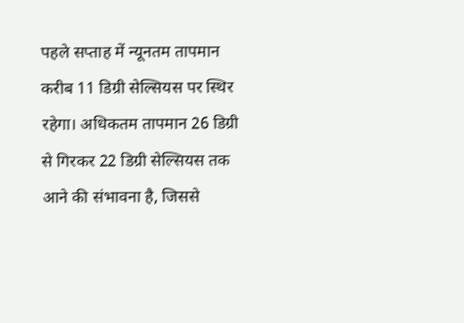पहले सप्ताह में न्यूनतम तापमान करीब 11 डिग्री सेल्सियस पर स्थिर रहेगा। अधिकतम तापमान 26 डिग्री से गिरकर 22 डिग्री सेल्सियस तक आने की संभावना है, जिससे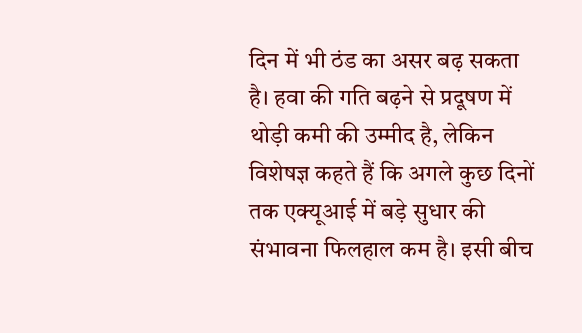दिन में भी ठंड का असर बढ़ सकता है। हवा की गति बढ़ने से प्रदूषण में थोड़ी कमी की उम्मीद है, लेकिन विशेषज्ञ कहते हैं कि अगले कुछ दिनों तक एक्यूआई में बड़े सुधार की संभावना फिलहाल कम है। इसी बीच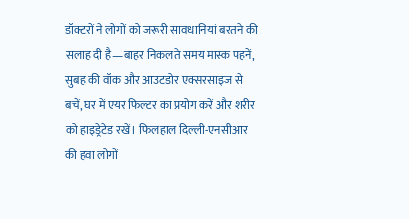डॉक्टरों ने लोगों को जरूरी सावधानियां बरतने की सलाह दी है—बाहर निकलते समय मास्क पहनें, सुबह की वॉक और आउटडोर एक्सरसाइज से बचें, घर में एयर फिल्टर का प्रयोग करें और शरीर को हाइड्रेटेड रखें। फिलहाल दिल्ली-एनसीआर की हवा लोगों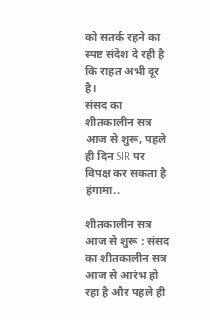को सतर्क रहने का स्पष्ट संदेश दे रही है कि राहत अभी दूर है।
संसद का शीतकालीन सत्र आज से शुरू, पहले ही दिन SIR पर विपक्ष कर सकता है हंगामा..

शीतकालीन सत्र आज से शुरू : संसद का शीतकालीन सत्र आज से आरंभ हो रहा है और पहले ही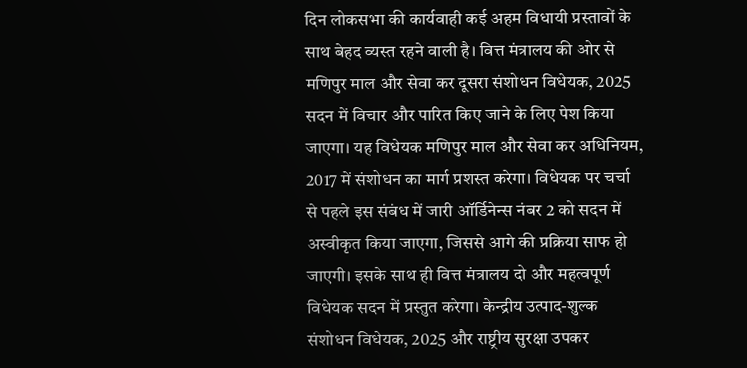दिन लोकसभा की कार्यवाही कई अहम विधायी प्रस्तावों के साथ बेहद व्यस्त रहने वाली है। वित्त मंत्रालय की ओर से मणिपुर माल और सेवा कर दूसरा संशोधन विधेयक, 2025 सदन में विचार और पारित किए जाने के लिए पेश किया जाएगा। यह विधेयक मणिपुर माल और सेवा कर अधिनियम, 2017 में संशोधन का मार्ग प्रशस्त करेगा। विधेयक पर चर्चा से पहले इस संबंध में जारी ऑर्डिनेन्स नंबर 2 को सदन में अस्वीकृत किया जाएगा, जिससे आगे की प्रक्रिया साफ हो जाएगी। इसके साथ ही वित्त मंत्रालय दो और महत्वपूर्ण विधेयक सदन में प्रस्तुत करेगा। केन्द्रीय उत्पाद-शुल्क संशोधन विधेयक, 2025 और राष्ट्रीय सुरक्षा उपकर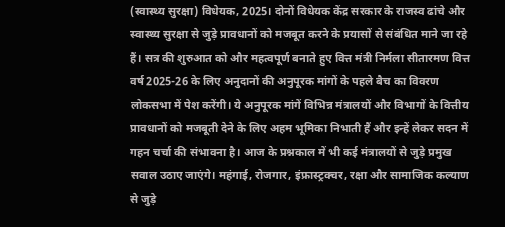(स्वास्थ्य सुरक्षा) विधेयक, 2025। दोनों विधेयक केंद्र सरकार के राजस्व ढांचे और स्वास्थ्य सुरक्षा से जुड़े प्रावधानों को मजबूत करने के प्रयासों से संबंधित माने जा रहे हैं। सत्र की शुरुआत को और महत्वपूर्ण बनाते हुए वित्त मंत्री निर्मला सीतारमण वित्त वर्ष 2025-26 के लिए अनुदानों की अनुपूरक मांगों के पहले बैच का विवरण लोकसभा में पेश करेंगी। ये अनुपूरक मांगें विभिन्न मंत्रालयों और विभागों के वित्तीय प्रावधानों को मजबूती देने के लिए अहम भूमिका निभाती हैं और इन्हें लेकर सदन में गहन चर्चा की संभावना है। आज के प्रश्नकाल में भी कई मंत्रालयों से जुड़े प्रमुख सवाल उठाए जाएंगे। महंगाई, रोजगार, इंफ्रास्ट्रक्चर, रक्षा और सामाजिक कल्याण से जुड़े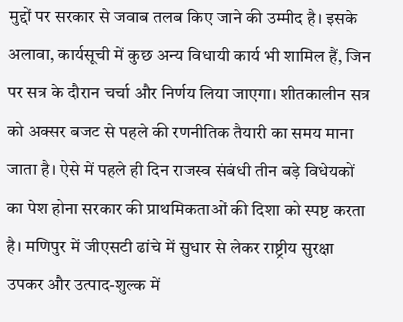मुद्दों पर सरकार से जवाब तलब किए जाने की उम्मीद है। इसके अलावा, कार्यसूची में कुछ अन्य विधायी कार्य भी शामिल हैं, जिन पर सत्र के दौरान चर्चा और निर्णय लिया जाएगा। शीतकालीन सत्र को अक्सर बजट से पहले की रणनीतिक तैयारी का समय माना जाता है। ऐसे में पहले ही दिन राजस्व संबंधी तीन बड़े विधेयकों का पेश होना सरकार की प्राथमिकताओं की दिशा को स्पष्ट करता है। मणिपुर में जीएसटी ढांचे में सुधार से लेकर राष्ट्रीय सुरक्षा उपकर और उत्पाद-शुल्क में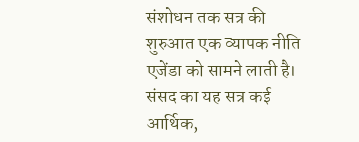संशोधन तक सत्र की शुरुआत एक व्यापक नीति एजेंडा को सामने लाती है। संसद का यह सत्र कई आर्थिक,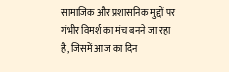सामाजिक और प्रशासनिक मुद्दों पर गंभीर विमर्श का मंच बनने जा रहा है, जिसमें आज का दिन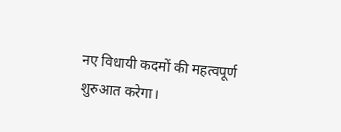नए विधायी कदमों की महत्वपूर्ण शुरुआत करेगा।